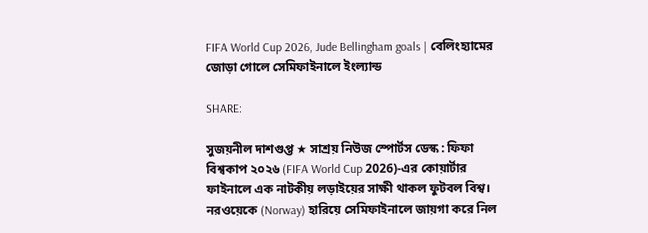FIFA World Cup 2026, Jude Bellingham goals | বেলিংহ্যামের জোড়া গোলে সেমিফাইনালে ইংল্যান্ড

SHARE:

সুজয়নীল দাশগুপ্ত ★ সাশ্রয় নিউজ স্পোর্টস ডেস্ক : ফিফা বিশ্বকাপ ২০২৬ (FIFA World Cup 2026)-এর কোয়ার্টার ফাইনালে এক নাটকীয় লড়াইয়ের সাক্ষী থাকল ফুটবল বিশ্ব। নরওয়েকে (Norway) হারিয়ে সেমিফাইনালে জায়গা করে নিল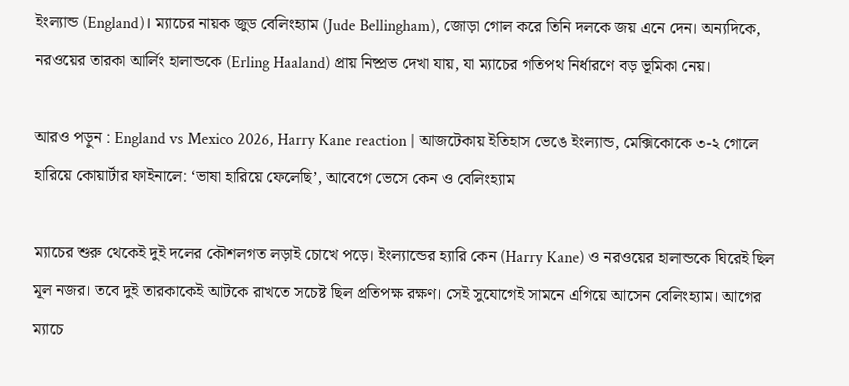ইংল্যান্ড (England)। ম্যাচের নায়ক জুড বেলিংহ্যাম (Jude Bellingham), জোড়া গোল করে তিনি দলকে জয় এনে দেন। অন্যদিকে, নরওয়ের তারকা আর্লিং হালান্ডকে (Erling Haaland) প্রায় নিষ্প্রভ দেখা যায়, যা ম্যাচের গতিপথ নির্ধারণে বড় ভূমিকা নেয়।

আরও পড়ুন : England vs Mexico 2026, Harry Kane reaction | আজটেকায় ইতিহাস ভেঙে ইংল্যান্ড, মেক্সিকোকে ৩-২ গোলে হারিয়ে কোয়ার্টার ফাইনালে: ‘ভাষা হারিয়ে ফেলেছি’, আবেগে ভেসে কেন ও বেলিংহ্যাম

ম্যাচের শুরু থেকেই দুই দলের কৌশলগত লড়াই চোখে পড়ে। ইংল্যান্ডের হ্যারি কেন (Harry Kane) ও নরওয়ের হালান্ডকে ঘিরেই ছিল মূল নজর। তবে দুই তারকাকেই আটকে রাখতে সচেষ্ট ছিল প্রতিপক্ষ রক্ষণ। সেই সুযোগেই সামনে এগিয়ে আসেন বেলিংহ্যাম। আগের ম্যাচে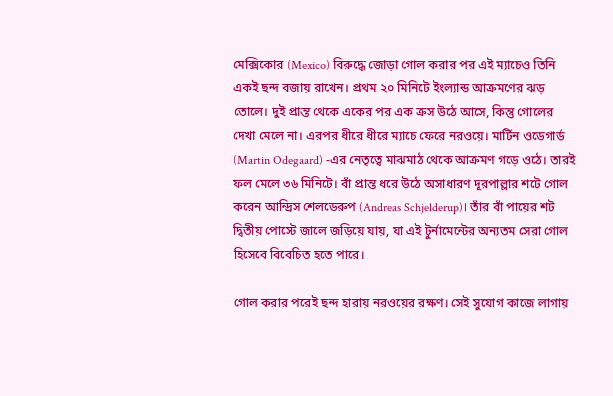মেক্সিকোর (Mexico) বিরুদ্ধে জোড়া গোল করার পর এই ম্যাচেও তিনি একই ছন্দ বজায় রাখেন। প্রথম ২০ মিনিটে ইংল্যান্ড আক্রমণের ঝড় তোলে। দুই প্রান্ত থেকে একের পর এক ক্রস উঠে আসে, কিন্তু গোলের দেখা মেলে না। এরপর ধীরে ধীরে ম্যাচে ফেরে নরওয়ে। মার্টিন ওডেগার্ড (Martin Odegaard) -এর নেতৃত্বে মাঝমাঠ থেকে আক্রমণ গড়ে ওঠে। তারই ফল মেলে ৩৬ মিনিটে। বাঁ প্রান্ত ধরে উঠে অসাধারণ দূরপাল্লার শটে গোল করেন আন্দ্রিস শেলডেরুপ (Andreas Schjelderup)। তাঁর বাঁ পায়ের শট দ্বিতীয় পোস্টে জালে জড়িয়ে যায়, যা এই টুর্নামেন্টের অন্যতম সেরা গোল হিসেবে বিবেচিত হতে পারে।

গোল করার পরেই ছন্দ হারায় নরওয়ের রক্ষণ। সেই সুযোগ কাজে লাগায়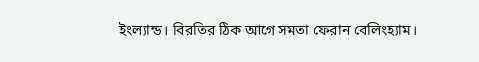ইংল্যান্ড। বিরতির ঠিক আগে সমতা ফেরান বেলিংহ্যাম।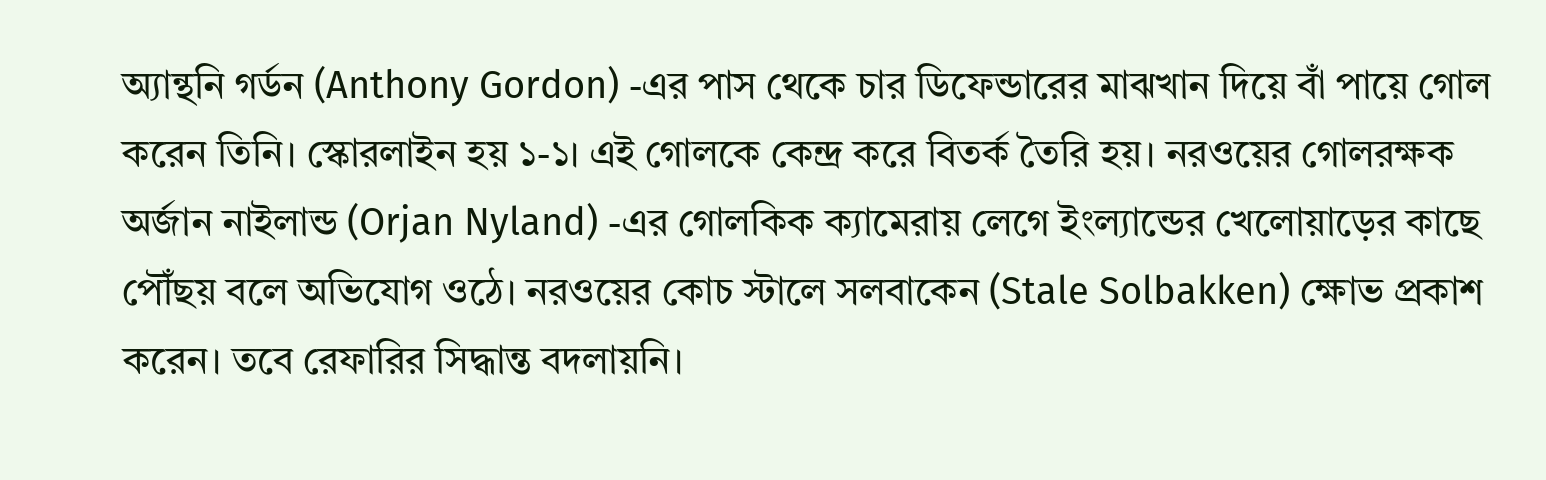অ্যান্থনি গর্ডন (Anthony Gordon) -এর পাস থেকে চার ডিফেন্ডারের মাঝখান দিয়ে বাঁ পায়ে গোল করেন তিনি। স্কোরলাইন হয় ১-১। এই গোলকে কেন্দ্র করে বিতর্ক তৈরি হয়। নরওয়ের গোলরক্ষক অর্জান নাইলান্ড (Orjan Nyland) -এর গোলকিক ক্যামেরায় লেগে ইংল্যান্ডের খেলোয়াড়ের কাছে পৌঁছয় বলে অভিযোগ ওঠে। নরওয়ের কোচ স্টালে সলবাকেন (Stale Solbakken) ক্ষোভ প্রকাশ করেন। তবে রেফারির সিদ্ধান্ত বদলায়নি।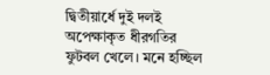দ্বিতীয়ার্ধে দুই দলই অপেক্ষাকৃত ধীরগতির ফুটবল খেলে। মনে হচ্ছিল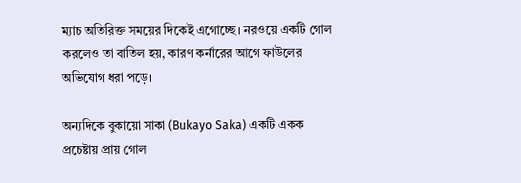ম্যাচ অতিরিক্ত সময়ের দিকেই এগোচ্ছে। নরওয়ে একটি গোল করলেও তা বাতিল হয়, কারণ কর্নারের আগে ফাউলের অভিযোগ ধরা পড়ে।

অন্যদিকে বুকায়ো সাকা (Bukayo Saka) একটি একক প্রচেষ্টায় প্রায় গোল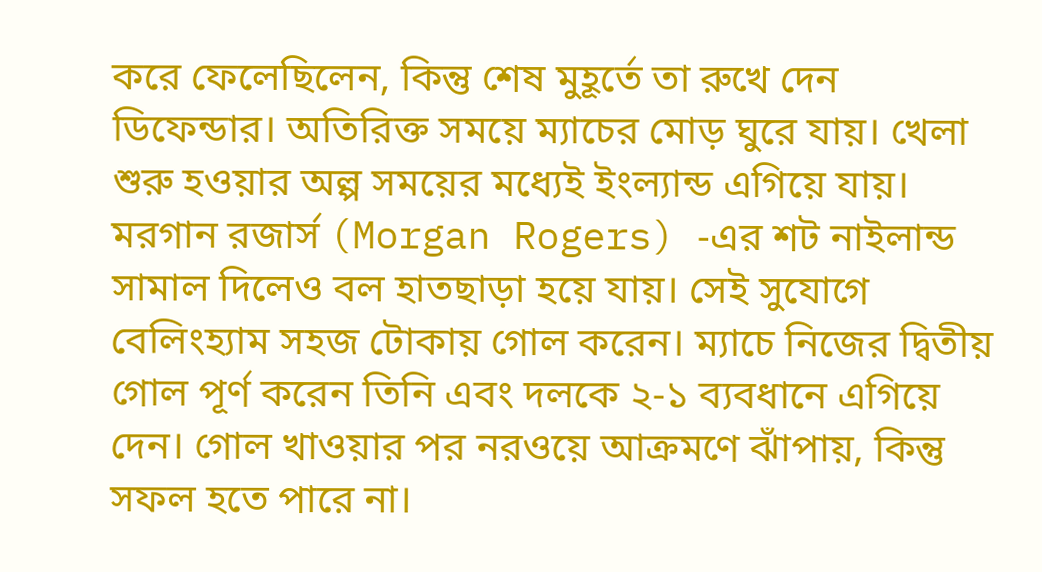করে ফেলেছিলেন, কিন্তু শেষ মুহূর্তে তা রুখে দেন ডিফেন্ডার। অতিরিক্ত সময়ে ম্যাচের মোড় ঘুরে যায়। খেলা শুরু হওয়ার অল্প সময়ের মধ্যেই ইংল্যান্ড এগিয়ে যায়। মরগান রজার্স (Morgan Rogers) -এর শট নাইলান্ড সামাল দিলেও বল হাতছাড়া হয়ে যায়। সেই সুযোগে বেলিংহ্যাম সহজ টোকায় গোল করেন। ম্যাচে নিজের দ্বিতীয় গোল পূর্ণ করেন তিনি এবং দলকে ২-১ ব্যবধানে এগিয়ে দেন। গোল খাওয়ার পর নরওয়ে আক্রমণে ঝাঁপায়, কিন্তু সফল হতে পারে না।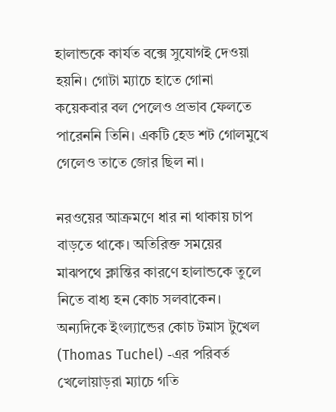হালান্ডকে কার্যত বক্সে সুযোগই দেওয়া হয়নি। গোটা ম্যাচে হাতে গোনা কয়েকবার বল পেলেও প্রভাব ফেলতে পারেননি তিনি। একটি হেড শট গোলমুখে গেলেও তাতে জোর ছিল না।

নরওয়ের আক্রমণে ধার না থাকায় চাপ বাড়তে থাকে। অতিরিক্ত সময়ের মাঝপথে ক্লান্তির কারণে হালান্ডকে তুলে নিতে বাধ্য হন কোচ সলবাকেন। অন্যদিকে ইংল্যান্ডের কোচ টমাস টুখেল (Thomas Tuchel) -এর পরিবর্ত খেলোয়াড়রা ম্যাচে গতি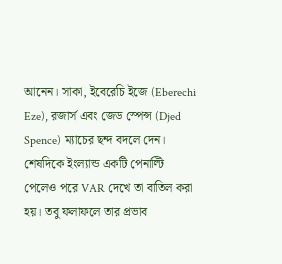আনেন। সাকা, ইবেরেচি ইজে (Eberechi Eze), রজার্স এবং জেড স্পেন্স (Djed Spence) ম্যাচের ছন্দ বদলে দেন। শেষদিকে ইংল্যান্ড একটি পেনাল্টি পেলেও পরে VAR দেখে তা বাতিল করা হয়। তবু ফলাফলে তার প্রভাব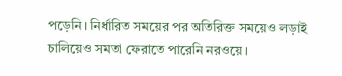পড়েনি। নির্ধারিত সময়ের পর অতিরিক্ত সময়েও লড়াই চালিয়েও সমতা ফেরাতে পারেনি নরওয়ে।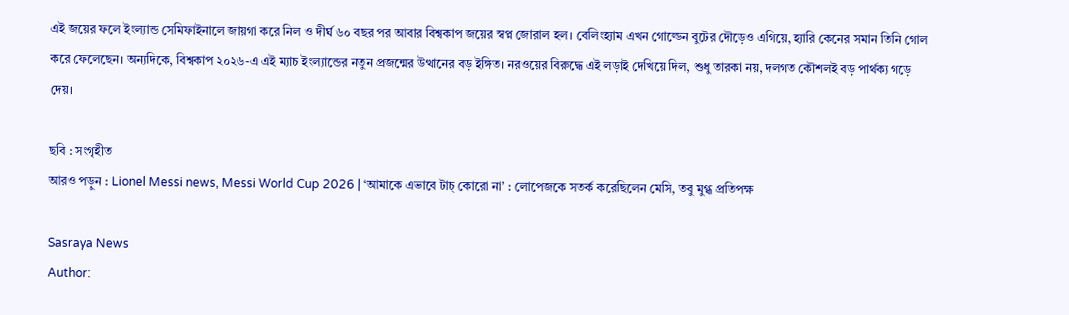এই জয়ের ফলে ইংল্যান্ড সেমিফাইনালে জায়গা করে নিল ও দীর্ঘ ৬০ বছর পর আবার বিশ্বকাপ জয়ের স্বপ্ন জোরাল হল। বেলিংহ্যাম এখন গোল্ডেন বুটের দৌড়েও এগিয়ে, হ্যারি কেনের সমান তিনি গোল করে ফেলেছেন। অন্যদিকে, বিশ্বকাপ ২০২৬-এ এই ম্যাচ ইংল্যান্ডের নতুন প্রজন্মের উত্থানের বড় ইঙ্গিত। নরওয়ের বিরুদ্ধে এই লড়াই দেখিয়ে দিল, শুধু তারকা নয়, দলগত কৌশলই বড় পার্থক্য গড়ে দেয়।

ছবি : সংগৃহীত
আরও পড়ুন : Lionel Messi news, Messi World Cup 2026 | ‘আমাকে এভাবে টাচ্‌ কোরো না’ : লোপেজকে সতর্ক করেছিলেন মেসি, তবু মুগ্ধ প্রতিপক্ষ

Sasraya News
Author: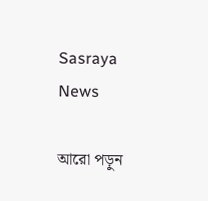Sasraya News

আরো পড়ুন